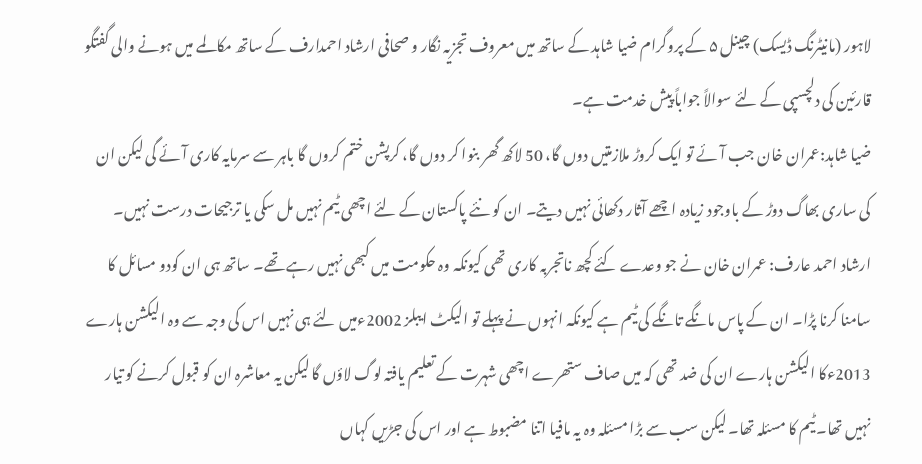لاہور (مانیٹرنگ ڈیسک) چینل ۵ کے پروگرام ضیا شاہد کے ساتھ میں معروف تجزیہ نگار و صحافی ارشاد احمدارف کے ساتھ مکالمے میں ہونے والی گفتگو قارئین کی دلچسپی کے لئے سوالاً جواباً پیش خدمت ہے۔
ضیا شاہد:عمران خان جب آئے تو ایک کروڑ ملازمتیں دوں گا، 50 لاکھ گھر بنوا کر دوں گا، کرپشن ختم کروں گا باہر سے سرمایہ کاری آئے گی لیکن ان کی ساری بھاگ دوڑ کے باوجود زیادہ اچھے آثار دکھائی نہیں دیتے۔ ان کو نئے پاکستان کے لئے اچھی ٹیم نہیں مل سکی یا ترجیحات درست نہیں۔
ارشاد احمد عارف: عمران خان نے جو وعدے کئے کچھ ناتجربہ کاری تھی کیونکہ وہ حکومت میں کبھی نہیں رہے تھے۔ ساتھ ہی ان کودو مسائل کا سامنا کرنا پڑا۔ ان کے پاس مانگے تانگے کی ٹیم ہے کیونکہ انہوں نے پہلے تو الیکٹ ایبلز 2002ءمیں لئے ہی نہیں اس کی وجہ سے وہ الیکشن ہارے 2013ءکا الیکشن ہارے ان کی ضد تھی کہ میں صاف ستھرے اچھی شہرت کے تعلیم یافتہ لوگ لاؤں گا لیکن یہ معاشرہ ان کو قبول کرنے کو تیار نہیں تھا۔ ٹیم کا مسئلہ تھا۔ لیکن سب سے بڑا مسئلہ وہ یہ مافیا اتنا مضبوط ہے اور اس کی جڑیں کہاں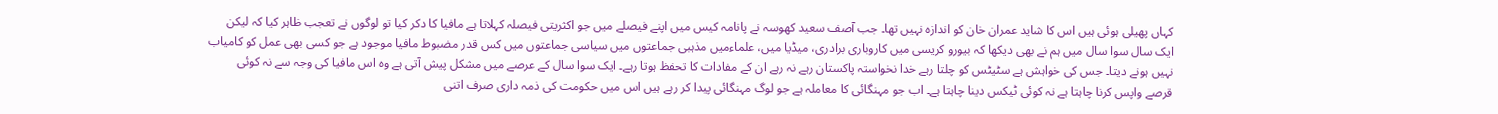کہاں پھیلی ہوئی ہیں اس کا شاید عمران خان کو اندازہ نہیں تھا۔ جب آصف سعید کھوسہ نے پانامہ کیس میں اپنے فیصلے میں جو اکثریتی فیصلہ کہلاتا ہے مافیا کا دکر کیا تو لوگوں نے تعجب ظاہر کیا کہ لیکن ایک سال سوا سال میں ہم نے بھی دیکھا کہ بیورو کریسی میں کاروباری برادری، میڈیا میں، علماءمیں مذہبی جماعتوں میں سیاسی جماعتوں میں کس قدر مضبوط مافیا موجود ہے جو کسی بھی عمل کو کامیاب نہیں ہونے دیتا۔ جس کی خواہش ہے سٹیٹس کو چلتا رہے خدا نخواستہ پاکستان رہے نہ رہے ان کے مفادات کا تحفظ ہوتا رہے۔ ایک سوا سال کے عرصے میں مشکل پیش آتی ہے وہ اس مافیا کی وجہ سے نہ کوئی قرصے واپس کرنا چاہتا ہے نہ کوئی ٹیکس دینا چاہتا ہے۔ اب جو مہنگائی کا معاملہ ہے جو لوگ مہنگائی پیدا کر رہے ہیں اس میں حکومت کی ذمہ داری صرف اتنی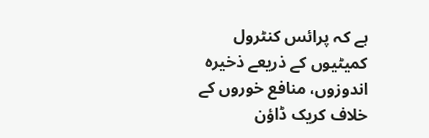ہے کہ پرائس کنٹرول کمیٹیوں کے ذریعے ذخیرہ اندوزوں، منافع خوروں کے خلاف کریک ڈاؤن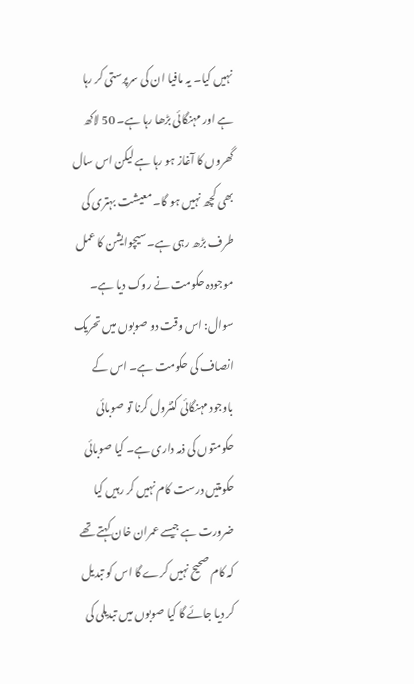نہیں کیا۔ یہ مافیا ان کی سرپرستی کر رہا ہے اور مہنگائی بڑھا رہا ہے۔ 50 لاکھ گھروں کا آغاز ہو رہا ہے لیکن اس سال بھی کچھ نہیں ہو گا۔ معیشت بہتری کی طرف بڑھ رہی ہے۔ سیچوایشن کا عمل موجودہ حکومت نے روک دیا ہے۔
سوال: اس وقت دو صوبوں میں تحریک انصاف کی حکومت ہے۔ اس کے باوجود مہنگائی کنٹرول کرنا تو صوبائی حکومتوں کی ذمہ داری ہے۔ کیا صوبائی حکومتیں درست کام نہیں کر رہیں کیا ضرورت ہے جیسے عمران خان کہتے تھے کہ کام صحیح نہیں کرے گا اس کو تبدیل کر دیا جائے گا کیا صوبوں میں تبدیلی کی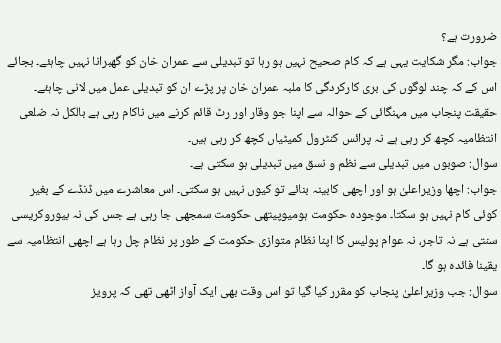ضرورت ہے؟
جواب: مگر شکایت یہی ہے کہ کام صحیح نہیں ہو رہا تو تبدیلی سے عمران خان کو گھبرانا نہیں چاہئے۔ بجائے اس کے کہ چند لوگوں کی بری کارکردگی کا ملبہ عمران خان پر پڑے ان کو تبدیلی عمل میں لانی چاہئے۔ حقیقت پنجاب میں مہنگائی کے حوالہ سے اپنا جو وقار اور رٹ قائم کرنے میں ناکام رہی ہے بالکل نہ ضلعی انتظامیہ کچھ کر رہی ہے نہ پرائس کنٹرول کمیٹیاں کچھ کر رہی ہیں۔
سوال: صوبوں میں تبدیلی سے نظم و نسق میں تبدیلی ہو سکتی ہے۔
جواب: اچھا وزیراعلیٰ ہو اور اچھی کابینہ بنائے تو کیوں نہیں ہو سکتی۔ اس معاشرے میں ڈنڈے کے بغیر کوئی کام نہیں ہو سکتا۔ موجودہ حکومت ہومیوپیتھی حکومت سمجھی جا رہی ہے جس کی نہ بیوروکریسی سنتی ہے نہ تاجر، نہ عوام پولیس کا اپنا نظام متوازی حکومت کے طور پر نظام چل رہا ہے اچھی انتظامیہ سے یقینا فائدہ ہو گا۔
سوال: جب وزیراعلیٰ پنجاب کو مقرر کیا گیا تو اس وقت بھی ایک آواز اٹھی تھی کہ پرویز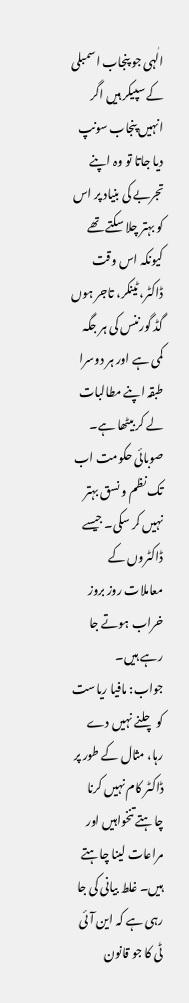الٰہی جو پنجاب اسمبلی کے سپیکر ہیں اگر انہیں پنجاب سونپ دیا جاتا تو وہ اپنے تجربے کی بنیاد پر اس کو بہتر چلا سکتے تھے کیونکہ اس وقت ڈاکٹر، ٹینکر، تاجر ہوں گڈ گورننس کی ہر جگہ کمی ہے اور ہر دوسرا طبقہ اپنے مطالبات لے کر بیٹھا ہے۔ صوبائی حکومت اب تک نظم و نسق بہتر نہیں کر سکی۔ جیسے ڈاکٹروں کے معاملات روز بروز خراب ہوتے جا رہے ہیں۔
جواب: مافیا ریاست کو چلنے نہیں دے رہا، مثال کے طور پر ڈاکٹر کام نہیں کرنا چاہتے تنخواہیں اور مراعات لینا چاہتے ہیں۔ غلط بیانی کی جا رہی ہے کہ این آئی ٹی کا جو قانون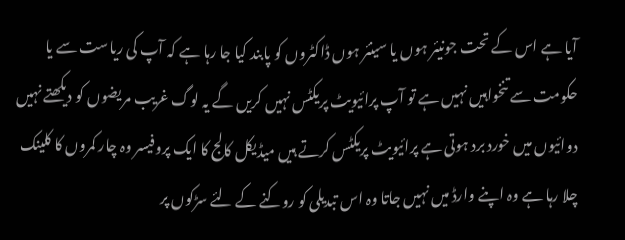آیا ہے اس کے تحت جونیئر ہوں یا سینئر ہوں ڈاکٹروں کو پابند کیا جا رہا ہے کہ آپ کی ریاست سے یا حکومت سے تنخواہیں نہیں ہے تو آپ پرائیویٹ پریکٹس نہیں کریں گے یہ لوگ غریب مریضوں کو دیکھتے نہیں دوائیوں میں خورد برد ہوتی ہے پرائیویٹ پریکٹس کرتے ہیں میڈیکل کالج کا ایک پروفیسر وہ چار کمروں کا کلینک چلا رہا ہے وہ اپنے وارڈ میں نہیں جاتا وہ اس تبدیلی کو روکنے کے لئے سڑکوں پر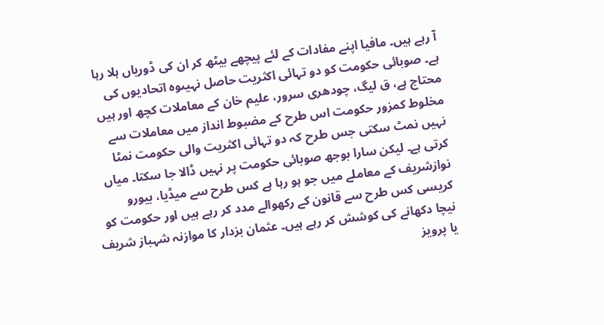آ رہے ہیں۔ مافیا اپنے مفادات کے لئے پیچھے بیٹھ کر ان کی ڈوریاں ہلا رہا ہے۔ صوبائی حکومت کو دو تہائی اکثریت حاصل نہیںوہ اتحادیوں کی محتاج ہے، ق لیگ، چودھری سرور، علیم خان کے معاملات کچھ اور ہیں مخلوط کمزور حکومت اس طرح کے مضبوط انداز میں معاملات سے نہیں نمٹ سکتی جس طرح کہ دو تہائی اکثریت والی حکومت نمٹا کرتی ہے۔ لیکن سارا بوجھ صوبائی حکومت پر نہیں ڈالا جا سکتا۔ میاں نوازشریف کے معاملے میں جو ہو رہا ہے کس طرح سے میڈیا، بیورو کریسی کس طرح سے قانون کے رکھوالے مدد کر رہے ہیں اور حکومت کو نیچا دکھانے کی کوشش کر رہے ہیں۔ عثمان بزدار کا موازنہ شہباز شریف یا پرویز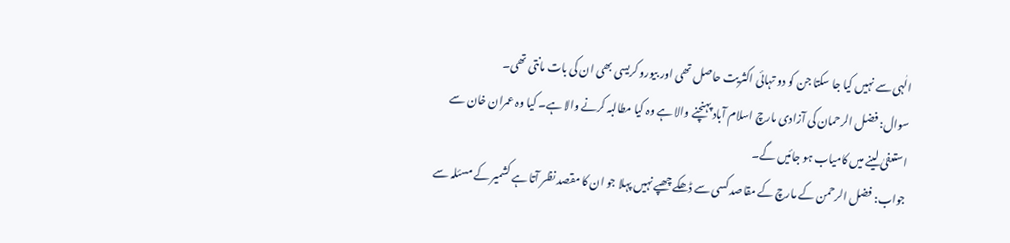الٰہی سے نہیں کیا جا سکتا جن کو دو تہائی اکثریت حاصل تھی اور بیورو کریسی بھی ان کی بات مانتی تھی۔
سوال: فضل الرحمان کی آزادی مارچ اسلام آباد پہنچنے والا ہے وہ کیا مطالبہ کرنے والا ہے۔ کیا وہ عمران خان سے استعفیٰ لینے میں کامیاب ہو جائیں گے۔
جواب: فضل الرحمن کے مارچ کے مقاصد کسی سے ڈھکے چھپے نہیں پہلا جو ان کا مقصد نظر آتا ہے کشمیر کے مسئلہ سے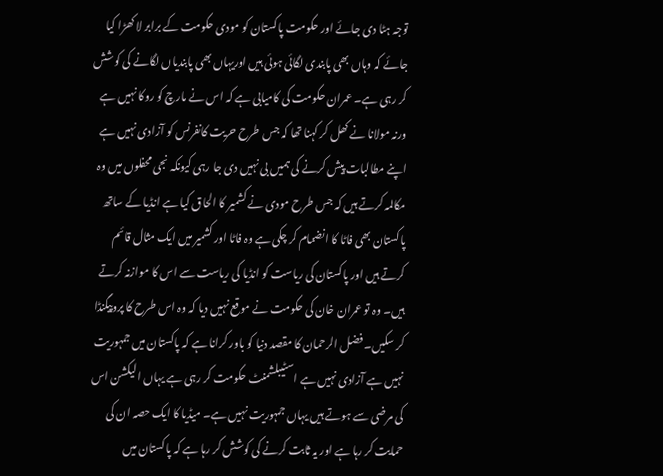توجہ ہٹا دی جائے اور حکومت پاکستان کو مودی حکومت کے برابر لا کھڑا کیا جائے کہ وہاں بھی پابندی لگائی ہوئی ہیں اوریہاں بھی پابندیاں لگانے کی کوشش کر رہی ہے۔ عمران حکومت کی کامیابی ہے کہ اس نے مارچ کو روکا نہیں ہے ورنہ مولانا نے کھل کر کہنا تھا کہ جس طرح حریت کانفرنس کو آزادی نہیں ہے اپنے مطالبات پیش کرنے کی ہمیں بی نہیں دی جا رہی کیونکہ نجی محفلوں میں وہ مکالمہ کرتے ہیں کہ جس طرح مودی نے کشمیر کا الحاق کیا ہے انڈیا کے ساتھ پاکستان بھی فاٹا کا انضمام کر چکی ہے وہ فاٹا اور کشمیر میں ایک مثال قائم کرتے ہیں اور پاکستان کی ریاست کو انڈیا کی ریاست سے اس کا موازنہ کرتے ہیں۔ وہ تو عمران خان کی حکومت نے موقع نہیں دیا کہ وہ اس طرح کا پروپیگنڈا کر سکیں۔ فضل الرحمان کا مقصد دنیا کو باور کرانا ہے کہ پاکستان میں جمہوریت نہیں ہے آزادی نہیں ہے اسٹیبلشمنٹ حکومت کر رہی ہے یہاں الیکشن اس کی مرضی سے ہوتے ہیں یہاں جمہوریت نہیں ہے۔ میڈیا کا ایک حصہ ان کی حمایت کر رہا ہے اور یہ ثابت کرنے کی کوشش کر رہا ہے کہ پاکستان میں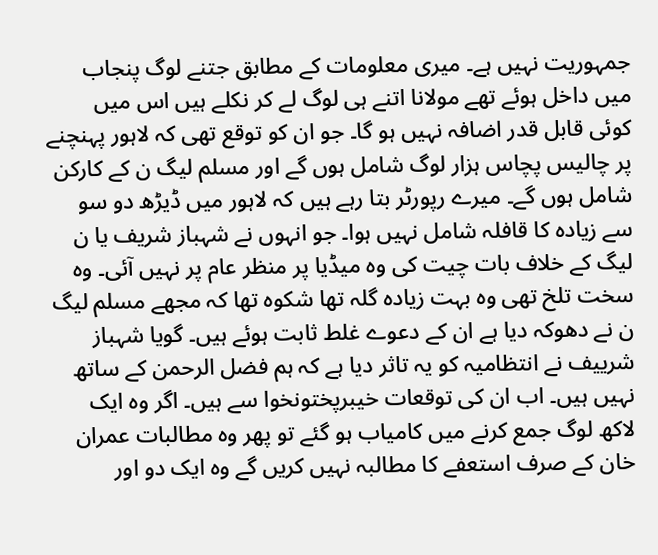جمہوریت نہیں ہے۔ میری معلومات کے مطابق جتنے لوگ پنجاب میں داخل ہوئے تھے مولانا اتنے ہی لوگ لے کر نکلے ہیں اس میں کوئی قابل قدر اضافہ نہیں ہو گا۔ جو ان کو توقع تھی کہ لاہور پہنچنے پر چالیس پچاس ہزار لوگ شامل ہوں گے اور مسلم لیگ ن کے کارکن شامل ہوں گے۔ میرے رپورٹر بتا رہے ہیں کہ لاہور میں ڈیڑھ دو سو سے زیادہ کا قافلہ شامل نہیں ہوا۔ جو انہوں نے شہباز شریف یا ن لیگ کے خلاف بات چیت کی وہ میڈیا پر منظر عام پر نہیں آئی۔ وہ سخت تلخ تھی وہ بہت زیادہ گلہ تھا شکوہ تھا کہ مجھے مسلم لیگ ن نے دھوکہ دیا ہے ان کے دعوے غلط ثابت ہوئے ہیں۔ گویا شہباز شرییف نے انتظامیہ کو یہ تاثر دیا ہے کہ ہم فضل الرحمن کے ساتھ نہیں ہیں۔ اب ان کی توقعات خیبرپختونخوا سے ہیں۔ اگر وہ ایک لاکھ لوگ جمع کرنے میں کامیاب ہو گئے تو پھر وہ مطالبات عمران خان کے صرف استعفے کا مطالبہ نہیں کریں گے وہ ایک دو اور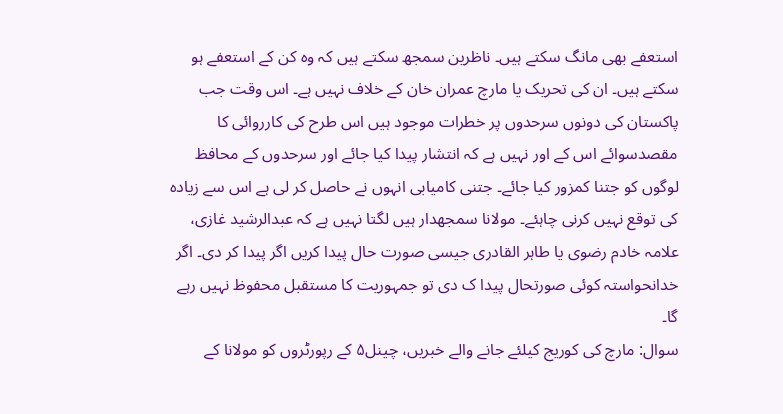استعفے بھی مانگ سکتے ہیں۔ ناظرین سمجھ سکتے ہیں کہ وہ کن کے استعفے ہو سکتے ہیں۔ ان کی تحریک یا مارچ عمران خان کے خلاف نہیں ہے۔ اس وقت جب پاکستان کی دونوں سرحدوں پر خطرات موجود ہیں اس طرح کی کارروائی کا مقصدسوائے اس کے اور نہیں ہے کہ انتشار پیدا کیا جائے اور سرحدوں کے محافظ لوگوں کو جتنا کمزور کیا جائے۔ جتنی کامیابی انہوں نے حاصل کر لی ہے اس سے زیادہ کی توقع نہیں کرنی چاہئے۔ مولانا سمجھدار ہیں لگتا نہیں ہے کہ عبدالرشید غازی، علامہ خادم رضوی یا طاہر القادری جیسی صورت حال پیدا کریں اگر پیدا کر دی۔ اگر خدانحواستہ کوئی صورتحال پیدا ک دی تو جمہوریت کا مستقبل محفوظ نہیں رہے گا۔
سوال: مارچ کی کوریج کیلئے جانے والے خبریں، چینل۵ کے رپورٹروں کو مولانا کے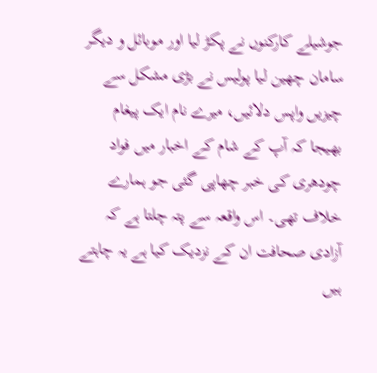جوشیلے کارکنوں نے پکڑ لیا اور موبائل و دیگر سامان چھین لیا پولیس نے بڑی مشکل سے چیزیں واپس دلائیں، میرے نام ایک پیغام بھیجا کہ آپ کے شام کے اخبار میں فواد چودھری کی خبر چھاپی گئی جو ہمارے خلاف تھی۔ اس واقعہ سے پتہ چلتا ہے کہ آزادی صحافت ان کے نزدیک کیا ہے یہ چاہتے ہیں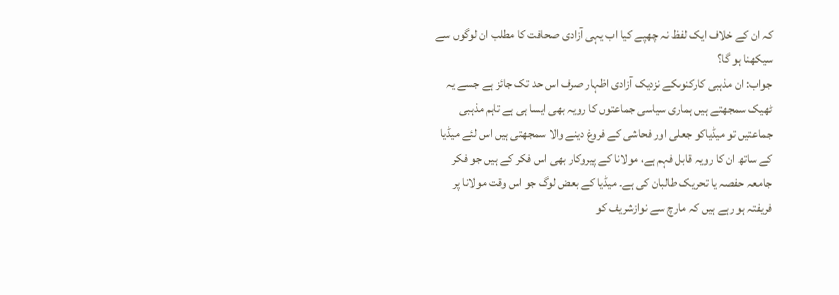کہ ان کے خلاف ایک لفظ نہ چھپے کیا اب یہی آزادی صحافت کا مطلب ان لوگوں سے سیکھنا ہو گا؟
جواب: ان مذہبی کارکنوںکے نزدیک آزادی اظہار صرف اس حد تک جائز ہے جسے یہ ٹھیک سمجھتے ہیں ہماری سیاسی جماعتوں کا رویہ بھی ایسا ہی ہے تاہم مذہبی جماعتیں تو میڈیاکو جعلی اور فحاشی کے فروغ دینے والا سمجھتی ہیں اس لئے میڈیا کے ساتھ ان کا رویہ قابل فہم ہے، مولانا کے پیروکار بھی اس فکر کے ہیں جو فکر جامعہ حفصہ یا تحریک طالبان کی ہے۔ میڈیا کے بعض لوگ جو اس وقت مولانا پر فریفتہ ہو رہے ہیں کہ مارچ سے نوازشریف کو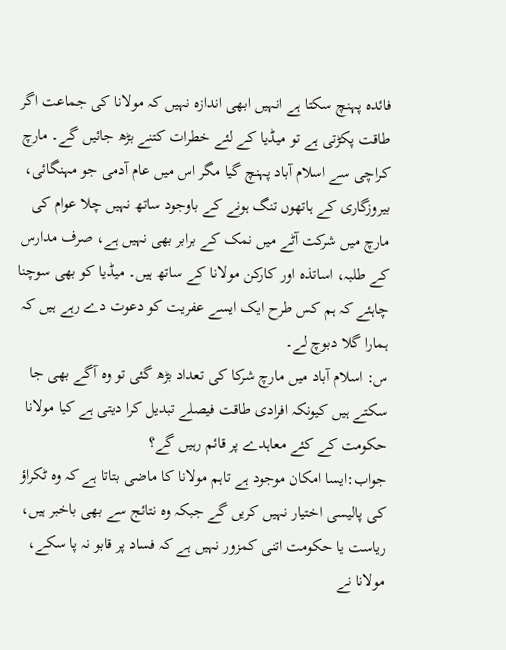فائدہ پہنچ سکتا ہے انہیں ابھی اندازہ نہیں کہ مولانا کی جماعت اگر طاقت پکڑتی ہے تو میڈیا کے لئے خطرات کتنے بڑھ جائیں گے۔ مارچ کراچی سے اسلام آباد پہنچ گیا مگر اس میں عام آدمی جو مہنگائی، بیروزگاری کے ہاتھوں تنگ ہونے کے باوجود ساتھ نہیں چلا عوام کی مارچ میں شرکت آٹے میں نمک کے برابر بھی نہیں ہے، صرف مدارس کے طلبہ، اساتذہ اور کارکن مولانا کے ساتھ ہیں۔ میڈیا کو بھی سوچنا چاہئے کہ ہم کس طرح ایک ایسے عفریت کو دعوت دے رہے ہیں کہ ہمارا گلا دبوچ لے۔
س: اسلام آباد میں مارچ شرکا کی تعداد بڑھ گئی تو وہ آگے بھی جا سکتے ہیں کیونکہ افرادی طاقت فیصلے تبدیل کرا دیتی ہے کیا مولانا حکومت کے کئے معاہدے پر قائم رہیں گے؟
جواب:ایسا امکان موجود ہے تاہم مولانا کا ماضی بتاتا ہے کہ وہ ٹکراؤ کی پالیسی اختیار نہیں کریں گے جبکہ وہ نتائج سے بھی باخبر ہیں، ریاست یا حکومت اتنی کمزور نہیں ہے کہ فساد پر قابو نہ پا سکے، مولانا نے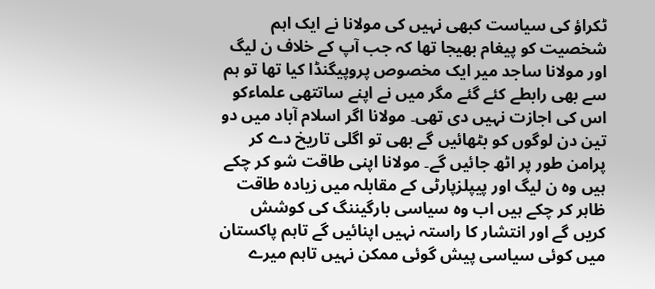ٹکراؤ کی سیاست کبھی نہیں کی مولانا نے ایک اہم شخصیت کو پیغام بھیجا تھا کہ جب آپ کے خلاف ن لیگ اور مولانا ساجد میر ایک مخصوص پروپیگنڈا کیا تھا تو ہم سے بھی رابطے کئے گئے مگر میں نے اپنے ساتتھی علماءکو اس کی اجازت نہیں دی تھی۔ مولانا اگر اسلام آباد میں دو تین دن لوگوں کو بٹھائیں گے بھی تو اگلی تاریخ دے کر پرامن طور پر اٹھ جائیں گے۔ مولانا اپنی طاقت شو کر چکے ہیں وہ ن لیگ اور پیپلزپارٹی کے مقابلہ میں زیادہ طاقت ظاہر کر چکے ہیں اب وہ سیاسی بارگیننگ کی کوشش کریں گے اور انتشار کا راستہ نہیں اپنائیں گے تاہم پاکستان میں کوئی سیاسی پیش گوئی ممکن نہیں تاہم میرے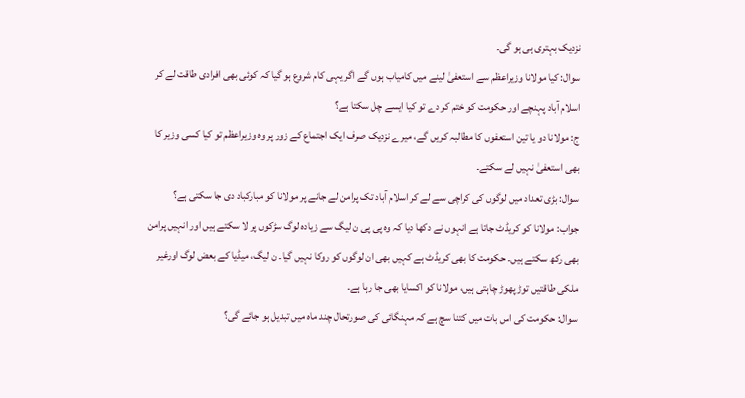نزدیک بہتری ہی ہو گی۔
سوال: کیا مولانا وزیراعظم سے استعفیٰ لینے میں کامیاب ہوں گے اگر یہی کام شروع ہو گیا کہ کوئی بھی افرادی طاقت لے کر اسلام آباد پہنچے اور حکومت کو ختم کر دے تو کیا ایسے چل سکتا ہے؟
ج: مولانا دو یا تین استعفوں کا مطالبہ کریں گے، میرے نزدیک صرف ایک اجتماع کے زور پر وہ وزیراعظم تو کیا کسی وزیر کا بھی استعفیٰ نہیں لے سکتے۔
سوال: بڑی تعداد میں لوگوں کی کراچی سے لے کر اسلام آباد تک پرامن لے جانے پر مولانا کو مبارکباد دی جا سکتی ہے؟
جواب: مولانا کو کریڈٹ جاتا ہے انہوں نے دکھا دیا کہ وہ پی پی ن لیگ سے زیادہ لوگ سڑکوں پر لا سکتے ہیں اور انہیں پرامن بھی رکھ سکتے ہیں۔ حکومت کا بھی کریڈٹ ہے کہیں بھی ان لوگوں کو روکا نہیں گیا۔ ن لیگ، میڈیا کے بعض لوگ اورغیر ملکی طاقتیں توڑ پھوڑ چاہتی ہیں، مولانا کو اکسایا بھی جا رہا ہے۔
سوال: حکومت کی اس بات میں کتنا سچ ہے کہ مہنگائی کی صورتحال چند ماہ میں تبدیل ہو جائے گی؟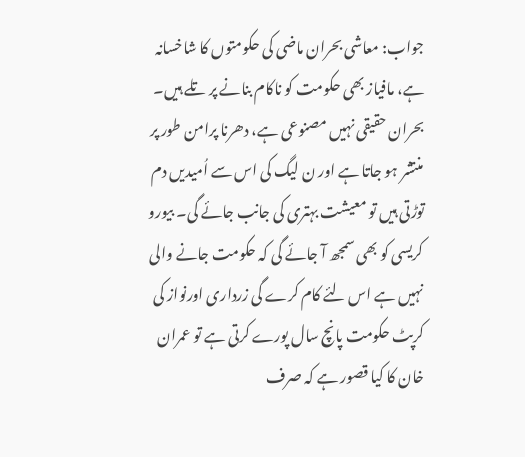جواب: معاشی بحران ماضی کی حکومتوں کا شاخسانہ ہے، مافیاز بھی حکومت کو ناکام بنانے پر تلے ہیں۔ بحران حقیقی نہیں مصنوعی ہے، دھرنا پرامن طور پر منتشر ہو جاتا ہے اور ن لیگ کی اس سے اُمیدیں دم توڑتی ہیں تو معیشت بہتری کی جانب جائے گی۔ بیورو کریسی کو بھی سمجھ آ جائے گی کہ حکومت جانے والی نہیں ہے اس لئے کام کرے گی زرداری اورنواز کی کرپٹ حکومت پانچ سال پورے کرتی ہے تو عمران خان کا کیا قصور ہے کہ صرف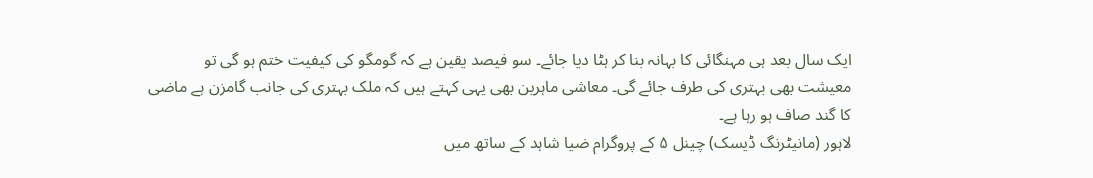ایک سال بعد ہی مہنگائی کا بہانہ بنا کر ہٹا دیا جائے۔ سو فیصد یقین ہے کہ گومگو کی کیفیت ختم ہو گی تو معیشت بھی بہتری کی طرف جائے گی۔ معاشی ماہرین بھی یہی کہتے ہیں کہ ملک بہتری کی جانب گامزن ہے ماضی کا گند صاف ہو رہا ہے۔
لاہور (مانیٹرنگ ڈیسک) چینل ۵ کے پروگرام ضیا شاہد کے ساتھ میں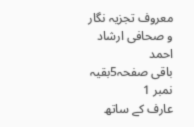معروف تجزیہ نگار و صحافی ارشاد احمد
باقی صفحہ5بقیہ نمبر 1
عارف کے ساتھ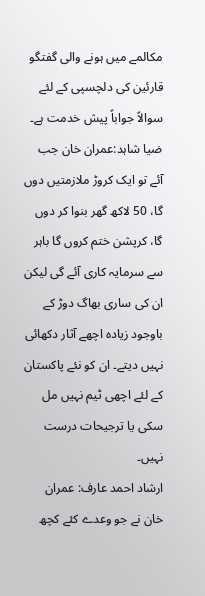مکالمے میں ہونے والی گفتگو قارئین کی دلچسپی کے لئے سوالاً جواباً پیش خدمت ہے۔
ضیا شاہد:عمران خان جب آئے تو ایک کروڑ ملازمتیں دوں گا، 50 لاکھ گھر بنوا کر دوں گا، کرپشن ختم کروں گا باہر سے سرمایہ کاری آئے گی لیکن ان کی ساری بھاگ دوڑ کے باوجود زیادہ اچھے آثار دکھائی نہیں دیتے۔ ان کو نئے پاکستان کے لئے اچھی ٹیم نہیں مل سکی یا ترجیحات درست نہیں۔
ارشاد احمد عارف: عمران خان نے جو وعدے کئے کچھ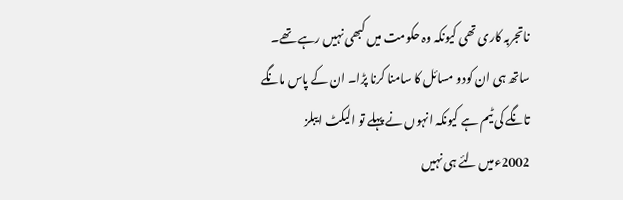ناتجربہ کاری تھی کیونکہ وہ حکومت میں کبھی نہیں رہے تھے۔ ساتھ ہی ان کودو مسائل کا سامنا کرنا پڑا۔ ان کے پاس مانگے تانگے کی ٹیم ہے کیونکہ انہوں نے پہلے تو الیکٹ ایبلز 2002ءمیں لئے ہی نہیں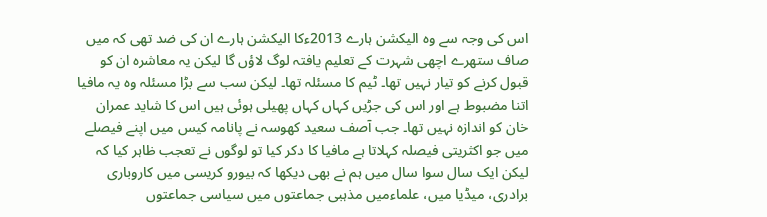اس کی وجہ سے وہ الیکشن ہارے 2013ءکا الیکشن ہارے ان کی ضد تھی کہ میں صاف ستھرے اچھی شہرت کے تعلیم یافتہ لوگ لاؤں گا لیکن یہ معاشرہ ان کو قبول کرنے کو تیار نہیں تھا۔ ٹیم کا مسئلہ تھا۔ لیکن سب سے بڑا مسئلہ وہ یہ مافیا اتنا مضبوط ہے اور اس کی جڑیں کہاں کہاں پھیلی ہوئی ہیں اس کا شاید عمران خان کو اندازہ نہیں تھا۔ جب آصف سعید کھوسہ نے پانامہ کیس میں اپنے فیصلے میں جو اکثریتی فیصلہ کہلاتا ہے مافیا کا دکر کیا تو لوگوں نے تعجب ظاہر کیا کہ لیکن ایک سال سوا سال میں ہم نے بھی دیکھا کہ بیورو کریسی میں کاروباری برادری، میڈیا میں، علماءمیں مذہبی جماعتوں میں سیاسی جماعتوں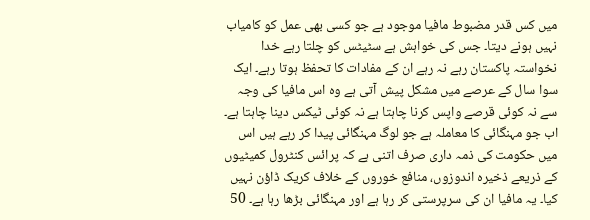میں کس قدر مضبوط مافیا موجود ہے جو کسی بھی عمل کو کامیاب نہیں ہونے دیتا۔ جس کی خواہش ہے سٹیٹس کو چلتا رہے خدا نخواستہ پاکستان رہے نہ رہے ان کے مفادات کا تحفظ ہوتا رہے۔ ایک سوا سال کے عرصے میں مشکل پیش آتی ہے وہ اس مافیا کی وجہ سے نہ کوئی قرصے واپس کرنا چاہتا ہے نہ کوئی ٹیکس دینا چاہتا ہے۔ اب جو مہنگائی کا معاملہ ہے جو لوگ مہنگائی پیدا کر رہے ہیں اس میں حکومت کی ذمہ داری صرف اتنی ہے کہ پرائس کنٹرول کمیٹیوں کے ذریعے ذخیرہ اندوزوں، منافع خوروں کے خلاف کریک ڈاؤن نہیں کیا۔ یہ مافیا ان کی سرپرستی کر رہا ہے اور مہنگائی بڑھا رہا ہے۔ 50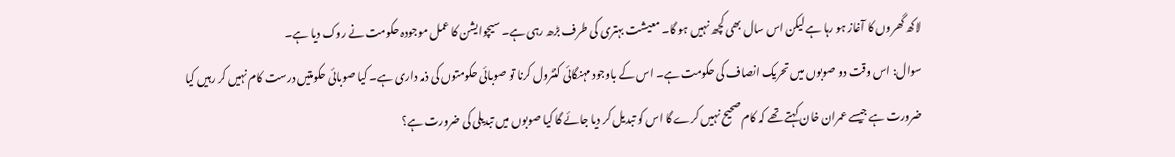لاکھ گھروں کا آغاز ہو رہا ہے لیکن اس سال بھی کچھ نہیں ہو گا۔ معیشت بہتری کی طرف بڑھ رہی ہے۔ سیچوایشن کا عمل موجودہ حکومت نے روک دیا ہے۔
سوال: اس وقت دو صوبوں میں تحریک انصاف کی حکومت ہے۔ اس کے باوجود مہنگائی کنٹرول کرنا تو صوبائی حکومتوں کی ذمہ داری ہے۔ کیا صوبائی حکومتیں درست کام نہیں کر رہیں کیا ضرورت ہے جیسے عمران خان کہتے تھے کہ کام صحیح نہیں کرے گا اس کو تبدیل کر دیا جائے گا کیا صوبوں میں تبدیلی کی ضرورت ہے؟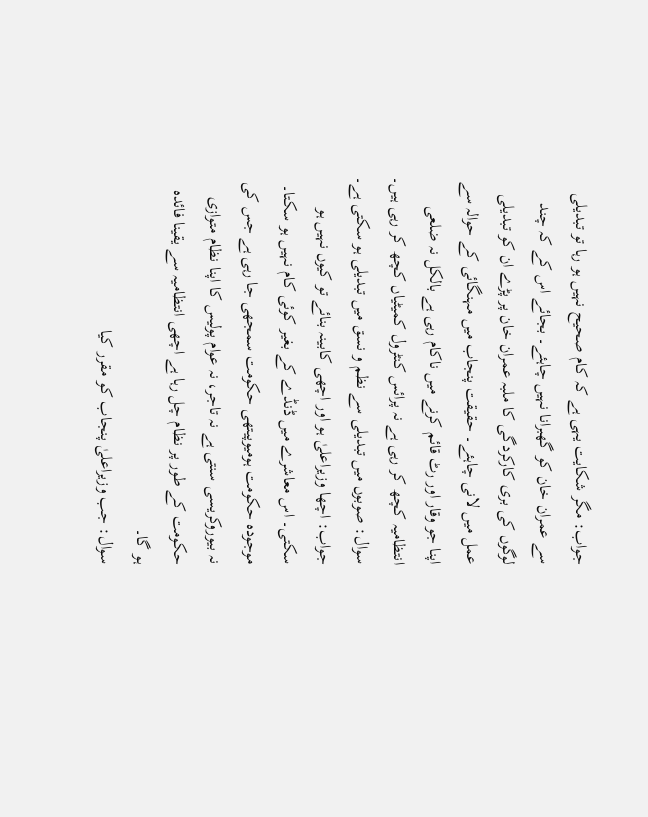جواب: مگر شکایت یہی ہے کہ کام صحیح نہیں ہو رہا تو تبدیلی سے عمران خان کو گھبرانا نہیں چاہئے۔ بجائے اس کے کہ چند لوگوں کی بری کارکردگی کا ملبہ عمران خان پر پڑے ان کو تبدیلی عمل میں لانی چاہئے۔ حقیقت پنجاب میں مہنگائی کے حوالہ سے اپنا جو وقار اور رٹ قائم کرنے میں ناکام رہی ہے بالکل نہ ضلعی انتظامیہ کچھ کر رہی ہے نہ پرائس کنٹرول کمیٹیاں کچھ کر رہی ہیں۔
سوال: صوبوں میں تبدیلی سے نظم و نسق میں تبدیلی ہو سکتی ہے۔
جواب: اچھا وزیراعلیٰ ہو اور اچھی کابینہ بنائے تو کیوں نہیں ہو سکتی۔ اس معاشرے میں ڈنڈے کے بغیر کوئی کام نہیں ہو سکتا۔ موجودہ حکومت ہومیوپیتھی حکومت سمجھی جا رہی ہے جس کی نہ بیوروکریسی سنتی ہے نہ تاجر، نہ عوام پولیس کا اپنا نظام متوازی حکومت کے طور پر نظام چل رہا ہے اچھی انتظامیہ سے یقینا فائدہ ہو گا۔
سوال: جب وزیراعلیٰ پنجاب کو مقرر کیا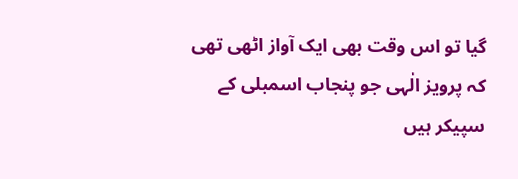گیا تو اس وقت بھی ایک آواز اٹھی تھی کہ پرویز الٰہی جو پنجاب اسمبلی کے سپیکر ہیں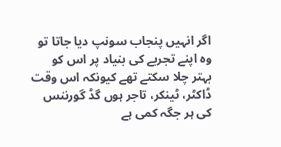اگر انہیں پنجاب سونپ دیا جاتا تو وہ اپنے تجربے کی بنیاد پر اس کو بہتر چلا سکتے تھے کیونکہ اس وقت ڈاکٹر، ٹینکر، تاجر ہوں گڈ گورننس کی ہر جگہ کمی ہے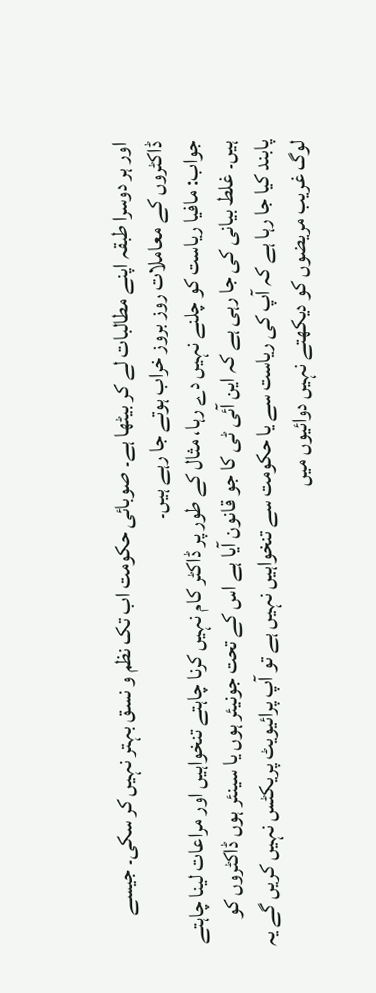اور ہر دوسرا طبقہ اپنے مطالبات لے کر بیٹھا ہے۔ صوبائی حکومت اب تک نظم و نسق بہتر نہیں کر سکی۔ جیسے ڈاکٹروں کے معاملات روز بروز خراب ہوتے جا رہے ہیں۔
جواب: مافیا ریاست کو چلنے نہیں دے رہا، مثال کے طور پر ڈاکٹر کام نہیں کرنا چاہتے تنخواہیں اور مراعات لینا چاہتے ہیں۔ غلط بیانی کی جا رہی ہے کہ این آئی ٹی کا جو قانون آیا ہے اس کے تحت جونیئر ہوں یا سینئر ہوں ڈاکٹروں کو پابند کیا جا رہا ہے کہ آپ کی ریاست سے یا حکومت سے تنخواہیں نہیں ہے تو آپ پرائیویٹ پریکٹس نہیں کریں گے یہ لوگ غریب مریضوں کو دیکھتے نہیں دوائیوں میں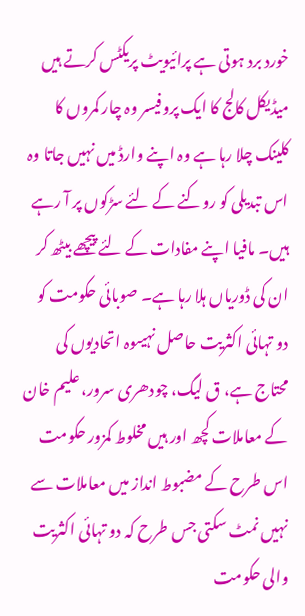خورد برد ہوتی ہے پرائیویٹ پریکٹس کرتے ہیں میڈیکل کالج کا ایک پروفیسر وہ چار کمروں کا کلینک چلا رہا ہے وہ اپنے وارڈ میں نہیں جاتا وہ اس تبدیلی کو روکنے کے لئے سڑکوں پر آ رہے ہیں۔ مافیا اپنے مفادات کے لئے پیچھے بیٹھ کر ان کی ڈوریاں ہلا رہا ہے۔ صوبائی حکومت کو دو تہائی اکثریت حاصل نہیںوہ اتحادیوں کی محتاج ہے، ق لیگ، چودھری سرور، علیم خان کے معاملات کچھ اور ہیں مخلوط کمزور حکومت اس طرح کے مضبوط انداز میں معاملات سے نہیں نمٹ سکتی جس طرح کہ دو تہائی اکثریت والی حکومت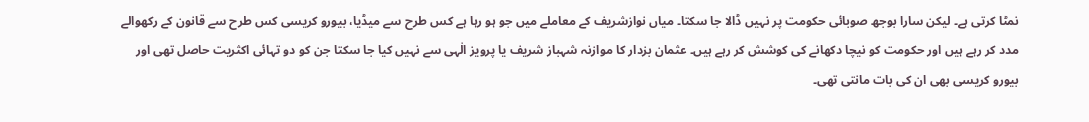نمٹا کرتی ہے۔ لیکن سارا بوجھ صوبائی حکومت پر نہیں ڈالا جا سکتا۔ میاں نوازشریف کے معاملے میں جو ہو رہا ہے کس طرح سے میڈیا، بیورو کریسی کس طرح سے قانون کے رکھوالے مدد کر رہے ہیں اور حکومت کو نیچا دکھانے کی کوشش کر رہے ہیں۔ عثمان بزدار کا موازنہ شہباز شریف یا پرویز الٰہی سے نہیں کیا جا سکتا جن کو دو تہائی اکثریت حاصل تھی اور بیورو کریسی بھی ان کی بات مانتی تھی۔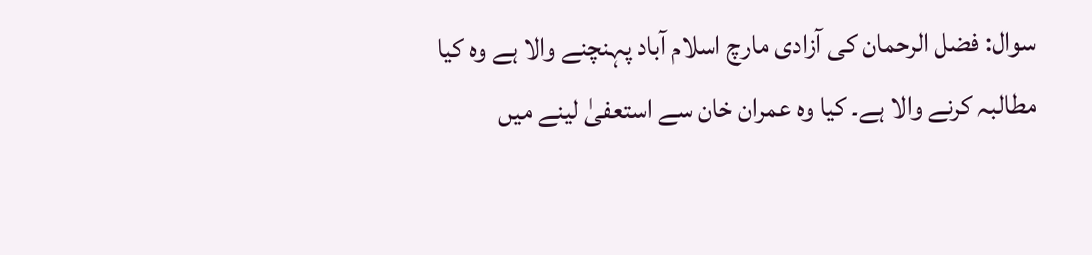سوال: فضل الرحمان کی آزادی مارچ اسلام آباد پہنچنے والا ہے وہ کیا مطالبہ کرنے والا ہے۔ کیا وہ عمران خان سے استعفیٰ لینے میں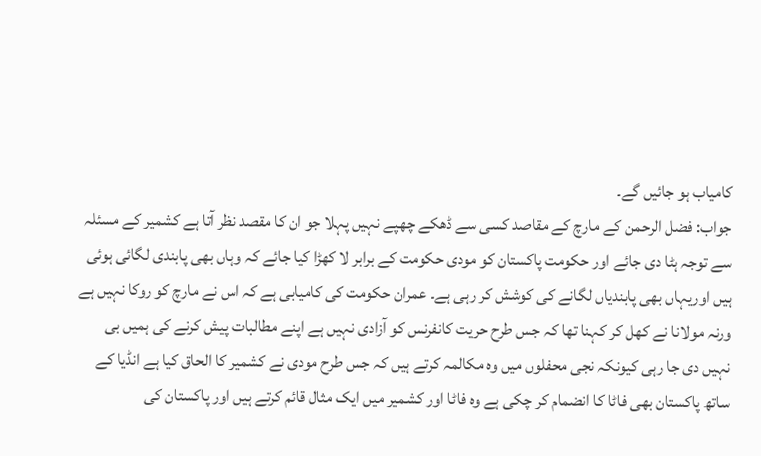کامیاب ہو جائیں گے۔
جواب: فضل الرحمن کے مارچ کے مقاصد کسی سے ڈھکے چھپے نہیں پہلا جو ان کا مقصد نظر آتا ہے کشمیر کے مسئلہ سے توجہ ہٹا دی جائے اور حکومت پاکستان کو مودی حکومت کے برابر لا کھڑا کیا جائے کہ وہاں بھی پابندی لگائی ہوئی ہیں اوریہاں بھی پابندیاں لگانے کی کوشش کر رہی ہے۔ عمران حکومت کی کامیابی ہے کہ اس نے مارچ کو روکا نہیں ہے ورنہ مولانا نے کھل کر کہنا تھا کہ جس طرح حریت کانفرنس کو آزادی نہیں ہے اپنے مطالبات پیش کرنے کی ہمیں بی نہیں دی جا رہی کیونکہ نجی محفلوں میں وہ مکالمہ کرتے ہیں کہ جس طرح مودی نے کشمیر کا الحاق کیا ہے انڈیا کے ساتھ پاکستان بھی فاٹا کا انضمام کر چکی ہے وہ فاٹا اور کشمیر میں ایک مثال قائم کرتے ہیں اور پاکستان کی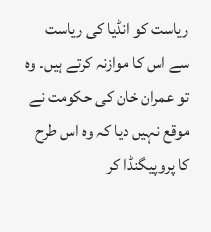ریاست کو انڈیا کی ریاست سے اس کا موازنہ کرتے ہیں۔ وہ تو عمران خان کی حکومت نے موقع نہیں دیا کہ وہ اس طرح کا پروپیگنڈا کر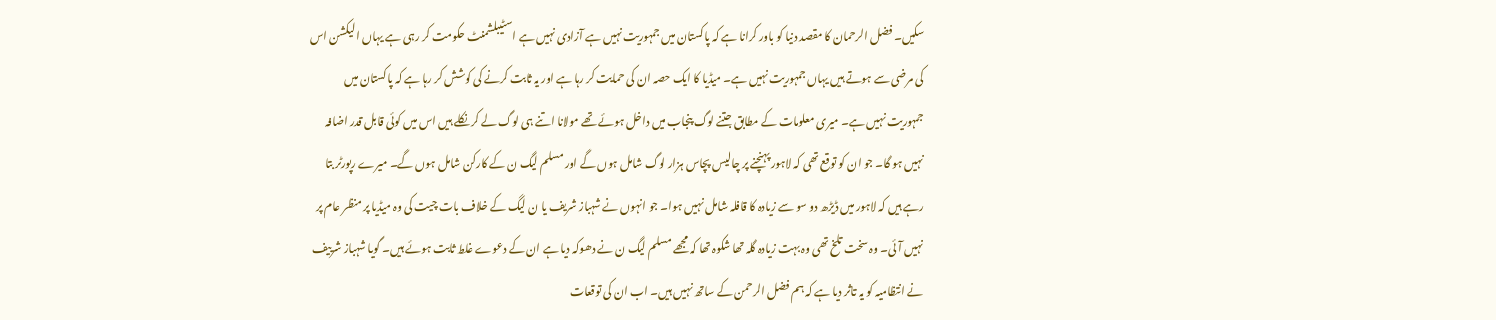سکیں۔ فضل الرحمان کا مقصد دنیا کو باور کرانا ہے کہ پاکستان میں جمہوریت نہیں ہے آزادی نہیں ہے اسٹیبلشمنٹ حکومت کر رہی ہے یہاں الیکشن اس کی مرضی سے ہوتے ہیں یہاں جمہوریت نہیں ہے۔ میڈیا کا ایک حصہ ان کی حمایت کر رہا ہے اور یہ ثابت کرنے کی کوشش کر رہا ہے کہ پاکستان میں جمہوریت نہیں ہے۔ میری معلومات کے مطابق جتنے لوگ پنجاب میں داخل ہوئے تھے مولانا اتنے ہی لوگ لے کر نکلے ہیں اس میں کوئی قابل قدر اضافہ نہیں ہو گا۔ جو ان کو توقع تھی کہ لاہور پہنچنے پر چالیس پچاس ہزار لوگ شامل ہوں گے اور مسلم لیگ ن کے کارکن شامل ہوں گے۔ میرے رپورٹر بتا رہے ہیں کہ لاہور میں ڈیڑھ دو سو سے زیادہ کا قافلہ شامل نہیں ہوا۔ جو انہوں نے شہباز شریف یا ن لیگ کے خلاف بات چیت کی وہ میڈیا پر منظر عام پر نہیں آئی۔ وہ سخت تلخ تھی وہ بہت زیادہ گلہ تھا شکوہ تھا کہ مجھے مسلم لیگ ن نے دھوکہ دیا ہے ان کے دعوے غلط ثابت ہوئے ہیں۔ گویا شہباز شرییف نے انتظامیہ کو یہ تاثر دیا ہے کہ ہم فضل الرحمن کے ساتھ نہیں ہیں۔ اب ان کی توقعات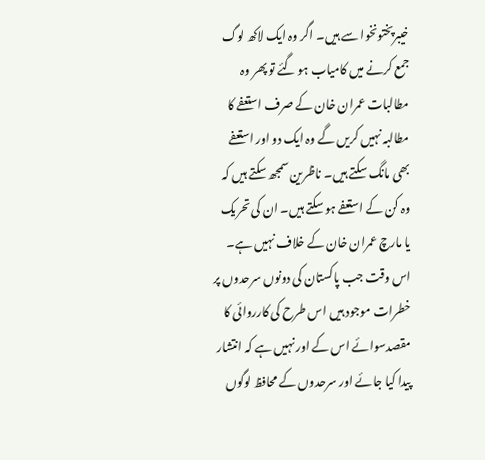خیبرپختونخوا سے ہیں۔ اگر وہ ایک لاکھ لوگ جمع کرنے میں کامیاب ہو گئے تو پھر وہ مطالبات عمران خان کے صرف استعفے کا مطالبہ نہیں کریں گے وہ ایک دو اور استعفے بھی مانگ سکتے ہیں۔ ناظرین سمجھ سکتے ہیں کہ وہ کن کے استعفے ہو سکتے ہیں۔ ان کی تحریک یا مارچ عمران خان کے خلاف نہیں ہے۔ اس وقت جب پاکستان کی دونوں سرحدوں پر خطرات موجود ہیں اس طرح کی کارروائی کا مقصدسوائے اس کے اور نہیں ہے کہ انتشار پیدا کیا جائے اور سرحدوں کے محافظ لوگوں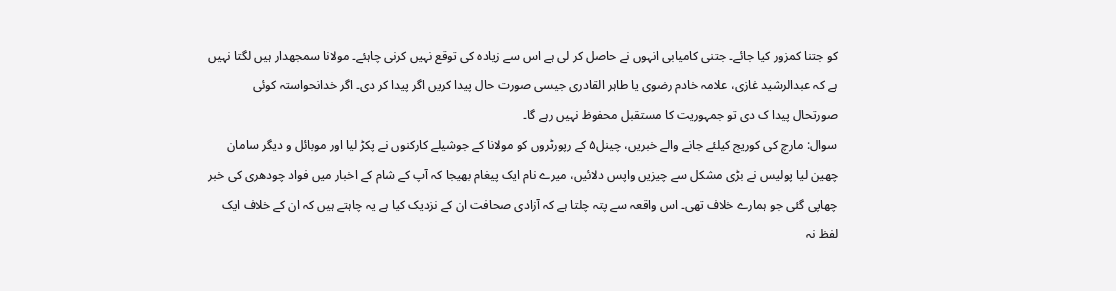کو جتنا کمزور کیا جائے۔ جتنی کامیابی انہوں نے حاصل کر لی ہے اس سے زیادہ کی توقع نہیں کرنی چاہئے۔ مولانا سمجھدار ہیں لگتا نہیں ہے کہ عبدالرشید غازی، علامہ خادم رضوی یا طاہر القادری جیسی صورت حال پیدا کریں اگر پیدا کر دی۔ اگر خدانحواستہ کوئی صورتحال پیدا ک دی تو جمہوریت کا مستقبل محفوظ نہیں رہے گا۔
سوال: مارچ کی کوریج کیلئے جانے والے خبریں، چینل۵ کے رپورٹروں کو مولانا کے جوشیلے کارکنوں نے پکڑ لیا اور موبائل و دیگر سامان چھین لیا پولیس نے بڑی مشکل سے چیزیں واپس دلائیں، میرے نام ایک پیغام بھیجا کہ آپ کے شام کے اخبار میں فواد چودھری کی خبر چھاپی گئی جو ہمارے خلاف تھی۔ اس واقعہ سے پتہ چلتا ہے کہ آزادی صحافت ان کے نزدیک کیا ہے یہ چاہتے ہیں کہ ان کے خلاف ایک لفظ نہ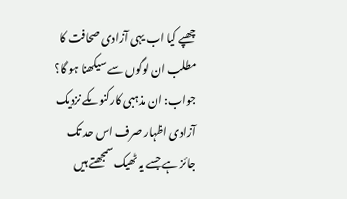چھپے کیا اب یہی آزادی صحافت کا مطلب ان لوگوں سے سیکھنا ہو گا؟
جواب: ان مذہبی کارکنوںکے نزدیک آزادی اظہار صرف اس حد تک جائز ہے جسے یہ ٹھیک سمجھتے ہیں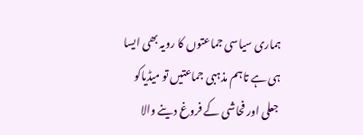ہماری سیاسی جماعتوں کا رویہ بھی ایسا ہی ہے تاہم مذہبی جماعتیں تو میڈیاکو جعلی اور فحاشی کے فروغ دینے والا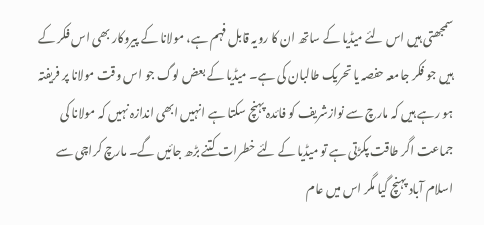سمجھتی ہیں اس لئے میڈیا کے ساتھ ان کا رویہ قابل فہم ہے، مولانا کے پیروکار بھی اس فکر کے ہیں جو فکر جامعہ حفصہ یا تحریک طالبان کی ہے۔ میڈیا کے بعض لوگ جو اس وقت مولانا پر فریفتہ ہو رہے ہیں کہ مارچ سے نوازشریف کو فائدہ پہنچ سکتا ہے انہیں ابھی اندازہ نہیں کہ مولانا کی جماعت اگر طاقت پکڑتی ہے تو میڈیا کے لئے خطرات کتنے بڑھ جائیں گے۔ مارچ کراچی سے اسلام آباد پہنچ گیا مگر اس میں عام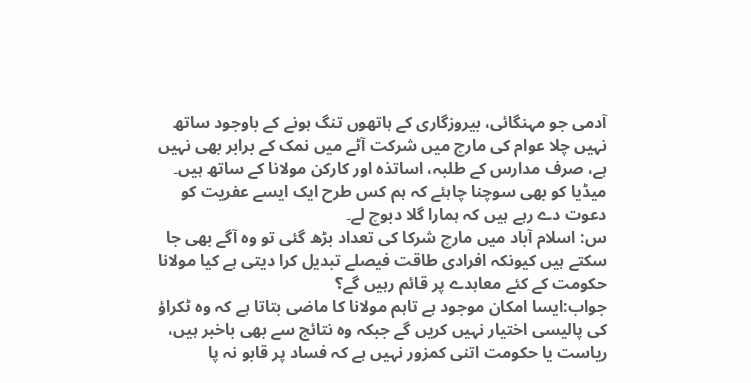آدمی جو مہنگائی، بیروزگاری کے ہاتھوں تنگ ہونے کے باوجود ساتھ نہیں چلا عوام کی مارچ میں شرکت آٹے میں نمک کے برابر بھی نہیں ہے، صرف مدارس کے طلبہ، اساتذہ اور کارکن مولانا کے ساتھ ہیں۔ میڈیا کو بھی سوچنا چاہئے کہ ہم کس طرح ایک ایسے عفریت کو دعوت دے رہے ہیں کہ ہمارا گلا دبوچ لے۔
س: اسلام آباد میں مارچ شرکا کی تعداد بڑھ گئی تو وہ آگے بھی جا سکتے ہیں کیونکہ افرادی طاقت فیصلے تبدیل کرا دیتی ہے کیا مولانا حکومت کے کئے معاہدے پر قائم رہیں گے؟
جواب:ایسا امکان موجود ہے تاہم مولانا کا ماضی بتاتا ہے کہ وہ ٹکراؤ کی پالیسی اختیار نہیں کریں گے جبکہ وہ نتائج سے بھی باخبر ہیں، ریاست یا حکومت اتنی کمزور نہیں ہے کہ فساد پر قابو نہ پا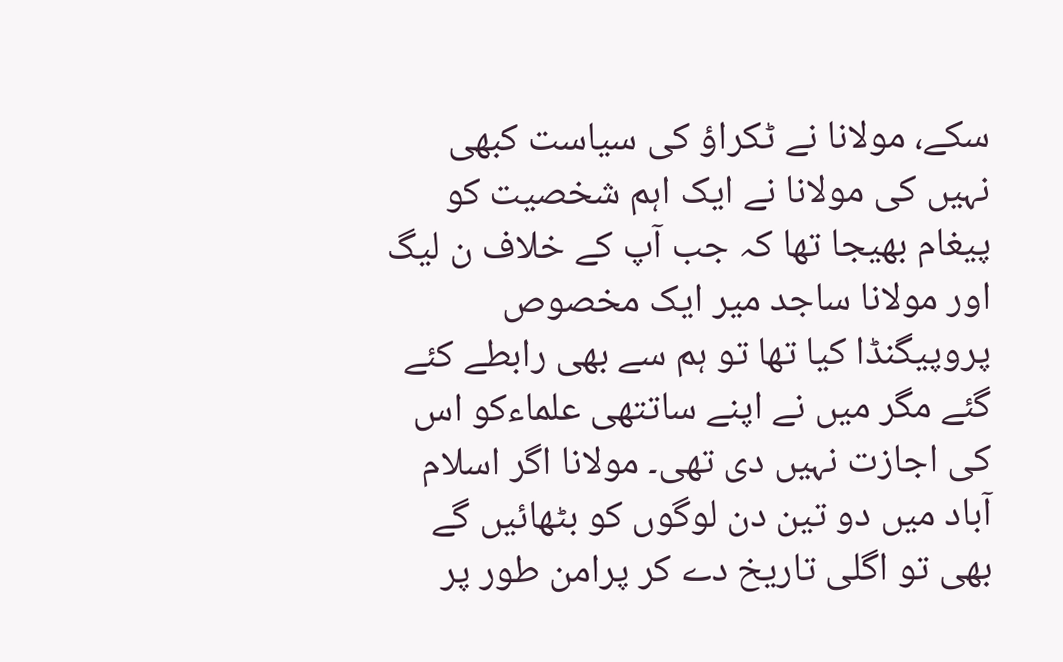سکے، مولانا نے ٹکراؤ کی سیاست کبھی نہیں کی مولانا نے ایک اہم شخصیت کو پیغام بھیجا تھا کہ جب آپ کے خلاف ن لیگ اور مولانا ساجد میر ایک مخصوص پروپیگنڈا کیا تھا تو ہم سے بھی رابطے کئے گئے مگر میں نے اپنے ساتتھی علماءکو اس کی اجازت نہیں دی تھی۔ مولانا اگر اسلام آباد میں دو تین دن لوگوں کو بٹھائیں گے بھی تو اگلی تاریخ دے کر پرامن طور پر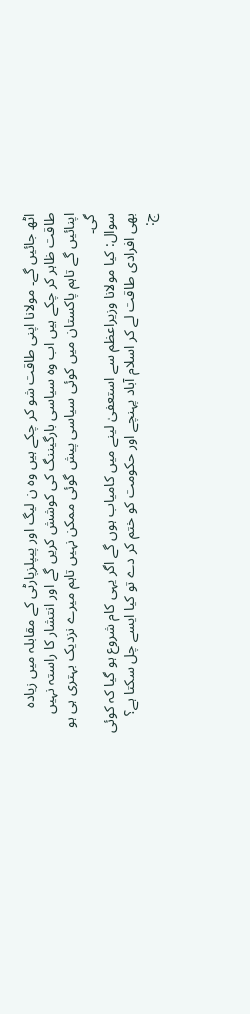اٹھ جائیں گے۔ مولانا اپنی طاقت شو کر چکے ہیں وہ ن لیگ اور پیپلزپارٹی کے مقابلہ میں زیادہ طاقت ظاہر کر چکے ہیں اب وہ سیاسی بارگیننگ کی کوشش کریں گے اور انتشار کا راستہ نہیں اپنائیں گے تاہم پاکستان میں کوئی سیاسی پیش گوئی ممکن نہیں تاہم میرے نزدیک بہتری ہی ہو گی۔
سوال: کیا مولانا وزیراعظم سے استعفیٰ لینے میں کامیاب ہوں گے اگر یہی کام شروع ہو گیا کہ کوئی بھی افرادی طاقت لے کر اسلام آباد پہنچے اور حکومت کو ختم کر دے تو کیا ایسے چل سکتا ہے؟
ج: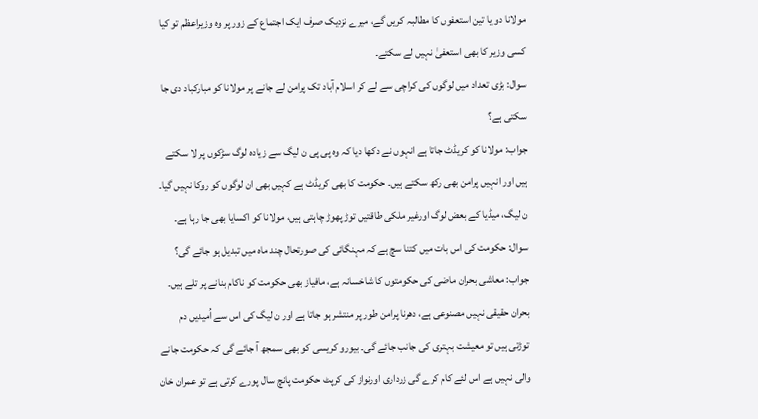مولانا دو یا تین استعفوں کا مطالبہ کریں گے، میرے نزدیک صرف ایک اجتماع کے زور پر وہ وزیراعظم تو کیا کسی وزیر کا بھی استعفیٰ نہیں لے سکتے۔
سوال: بڑی تعداد میں لوگوں کی کراچی سے لے کر اسلام آباد تک پرامن لے جانے پر مولانا کو مبارکباد دی جا سکتی ہے؟
جواب: مولانا کو کریڈٹ جاتا ہے انہوں نے دکھا دیا کہ وہ پی پی ن لیگ سے زیادہ لوگ سڑکوں پر لا سکتے ہیں اور انہیں پرامن بھی رکھ سکتے ہیں۔ حکومت کا بھی کریڈٹ ہے کہیں بھی ان لوگوں کو روکا نہیں گیا۔ ن لیگ، میڈیا کے بعض لوگ اورغیر ملکی طاقتیں توڑ پھوڑ چاہتی ہیں، مولانا کو اکسایا بھی جا رہا ہے۔
سوال: حکومت کی اس بات میں کتنا سچ ہے کہ مہنگائی کی صورتحال چند ماہ میں تبدیل ہو جائے گی؟
جواب: معاشی بحران ماضی کی حکومتوں کا شاخسانہ ہے، مافیاز بھی حکومت کو ناکام بنانے پر تلے ہیں۔ بحران حقیقی نہیں مصنوعی ہے، دھرنا پرامن طور پر منتشر ہو جاتا ہے اور ن لیگ کی اس سے اُمیدیں دم توڑتی ہیں تو معیشت بہتری کی جانب جائے گی۔ بیورو کریسی کو بھی سمجھ آ جائے گی کہ حکومت جانے والی نہیں ہے اس لئے کام کرے گی زرداری اورنواز کی کرپٹ حکومت پانچ سال پورے کرتی ہے تو عمران خان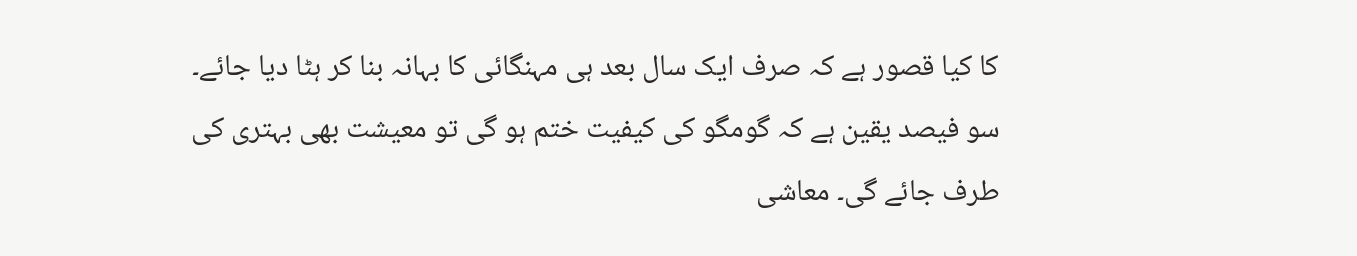کا کیا قصور ہے کہ صرف ایک سال بعد ہی مہنگائی کا بہانہ بنا کر ہٹا دیا جائے۔ سو فیصد یقین ہے کہ گومگو کی کیفیت ختم ہو گی تو معیشت بھی بہتری کی طرف جائے گی۔ معاشی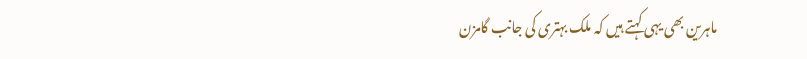ماہرین بھی یہی کہتے ہیں کہ ملک بہتری کی جانب گامزن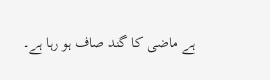ہے ماضی کا گند صاف ہو رہا ہے۔